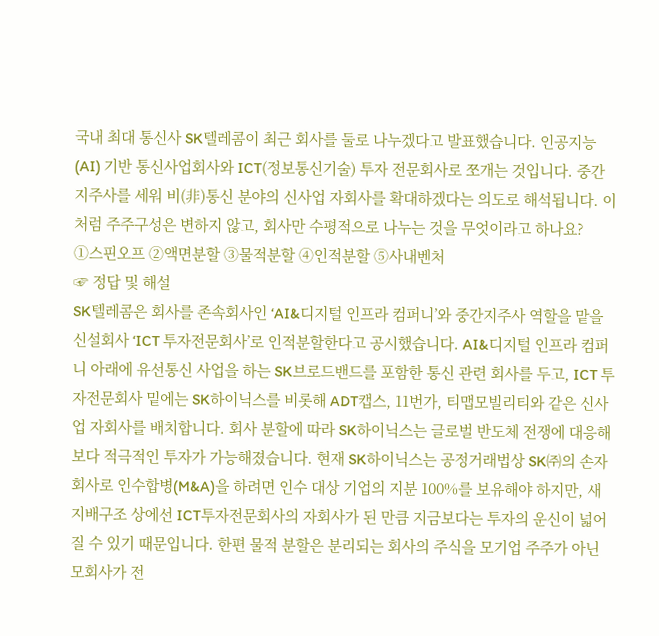국내 최대 통신사 SK텔레콤이 최근 회사를 둘로 나누겠다고 발표했습니다. 인공지능(AI) 기반 통신사업회사와 ICT(정보통신기술) 투자 전문회사로 쪼개는 것입니다. 중간지주사를 세워 비(非)통신 분야의 신사업 자회사를 확대하겠다는 의도로 해석됩니다. 이처럼 주주구성은 변하지 않고, 회사만 수평적으로 나누는 것을 무엇이라고 하나요?
①스핀오프 ②액면분할 ③물적분할 ④인적분할 ⑤사내벤처
☞ 정답 및 해설
SK텔레콤은 회사를 존속회사인 ‘AI&디지털 인프라 컴퍼니’와 중간지주사 역할을 맡을 신설회사 ‘ICT 투자전문회사’로 인적분할한다고 공시했습니다. AI&디지털 인프라 컴퍼니 아래에 유선통신 사업을 하는 SK브로드밴드를 포함한 통신 관련 회사를 두고, ICT 투자전문회사 밑에는 SK하이닉스를 비롯해 ADT캡스, 11번가, 티맵모빌리티와 같은 신사업 자회사를 배치합니다. 회사 분할에 따라 SK하이닉스는 글로벌 반도체 전쟁에 대응해 보다 적극적인 투자가 가능해졌습니다. 현재 SK하이닉스는 공정거래법상 SK㈜의 손자회사로 인수합병(M&A)을 하려면 인수 대상 기업의 지분 100%를 보유해야 하지만, 새 지배구조 상에선 ICT투자전문회사의 자회사가 된 만큼 지금보다는 투자의 운신이 넓어질 수 있기 때문입니다. 한편 물적 분할은 분리되는 회사의 주식을 모기업 주주가 아닌 모회사가 전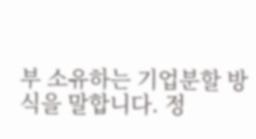부 소유하는 기업분할 방식을 말합니다. 정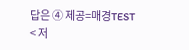답은 ④ 제공=매경TEST
< 저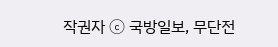작권자 ⓒ 국방일보, 무단전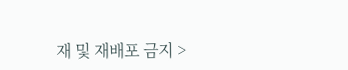재 및 재배포 금지 >